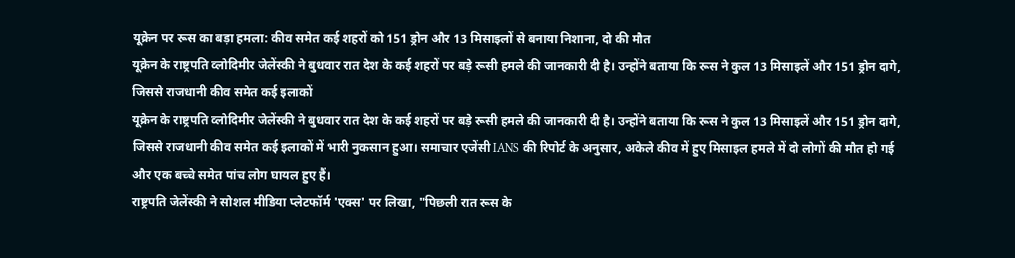यूक्रेन पर रूस का बड़ा हमला: कीव समेत कई शहरों को 151 ड्रोन और 13 मिसाइलों से बनाया निशाना, दो की मौत
यूक्रेन के राष्ट्रपति व्लोदिमीर जेलेंस्की ने बुधवार रात देश के कई शहरों पर बड़े रूसी हमले की जानकारी दी है। उन्होंने बताया कि रूस ने कुल 13 मिसाइलें और 151 ड्रोन दागे, जिससे राजधानी कीव समेत कई इलाकों
यूक्रेन के राष्ट्रपति व्लोदिमीर जेलेंस्की ने बुधवार रात देश के कई शहरों पर बड़े रूसी हमले की जानकारी दी है। उन्होंने बताया कि रूस ने कुल 13 मिसाइलें और 151 ड्रोन दागे, जिससे राजधानी कीव समेत कई इलाकों में भारी नुकसान हुआ। समाचार एजेंसी IANS की रिपोर्ट के अनुसार, अकेले कीव में हुए मिसाइल हमले में दो लोगों की मौत हो गई और एक बच्चे समेत पांच लोग घायल हुए हैं।
राष्ट्रपति जेलेंस्की ने सोशल मीडिया प्लेटफॉर्म 'एक्स' पर लिखा, "पिछली रात रूस के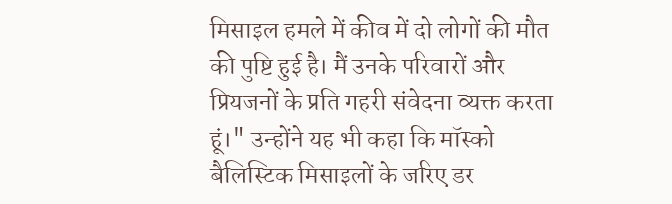मिसाइल हमले में कीव में दो लोगों की मौत की पुष्टि हुई है। मैं उनके परिवारों और प्रियजनों के प्रति गहरी संवेदना व्यक्त करता हूं।" उन्होंने यह भी कहा कि मॉस्को बैलिस्टिक मिसाइलों के जरिए डर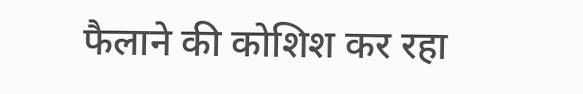फैलाने की कोशिश कर रहा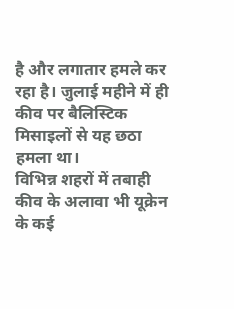है और लगातार हमले कर रहा है। जुलाई महीने में ही कीव पर बैलिस्टिक मिसाइलों से यह छठा हमला था।
विभिन्न शहरों में तबाही
कीव के अलावा भी यूक्रेन के कई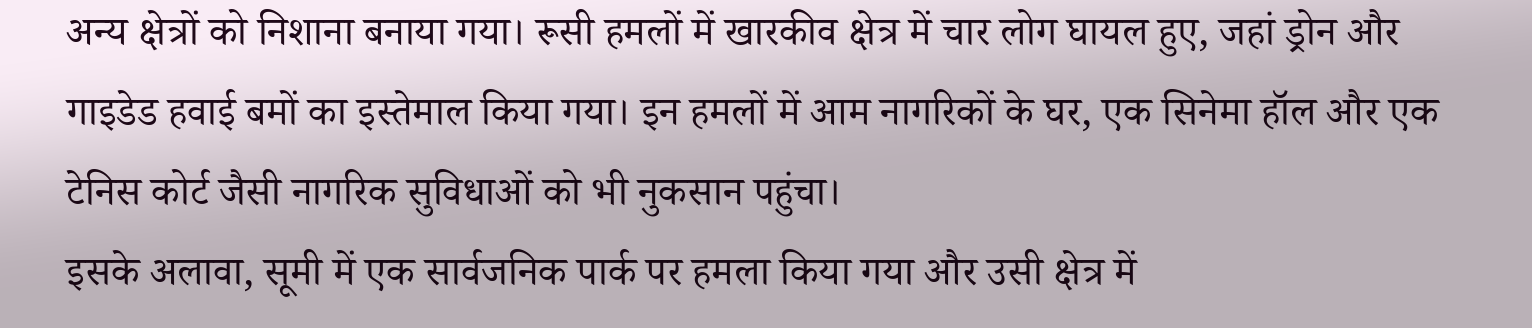अन्य क्षेत्रों को निशाना बनाया गया। रूसी हमलों में खारकीव क्षेत्र में चार लोग घायल हुए, जहां ड्रोन और गाइडेड हवाई बमों का इस्तेमाल किया गया। इन हमलों में आम नागरिकों के घर, एक सिनेमा हॉल और एक टेनिस कोर्ट जैसी नागरिक सुविधाओं को भी नुकसान पहुंचा।
इसके अलावा, सूमी में एक सार्वजनिक पार्क पर हमला किया गया और उसी क्षेत्र में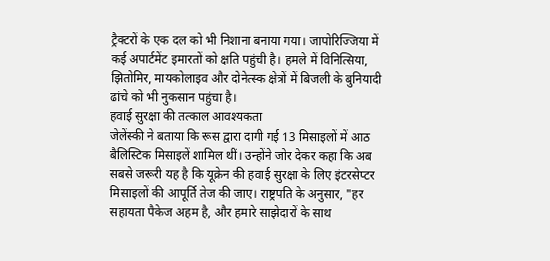ट्रैक्टरों के एक दल को भी निशाना बनाया गया। जापोरिज्जिया में कई अपार्टमेंट इमारतों को क्षति पहुंची है। हमले में विनित्सिया, झितोमिर, मायकोलाइव और दोनेत्स्क क्षेत्रों में बिजली के बुनियादी ढांचे को भी नुकसान पहुंचा है।
हवाई सुरक्षा की तत्काल आवश्यकता
जेलेंस्की ने बताया कि रूस द्वारा दागी गई 13 मिसाइलों में आठ बैलिस्टिक मिसाइलें शामिल थीं। उन्होंने जोर देकर कहा कि अब सबसे जरूरी यह है कि यूक्रेन की हवाई सुरक्षा के लिए इंटरसेप्टर मिसाइलों की आपूर्ति तेज की जाए। राष्ट्रपति के अनुसार, "हर सहायता पैकेज अहम है, और हमारे साझेदारों के साथ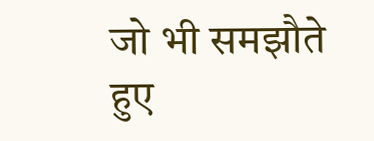जो भी समझौते हुए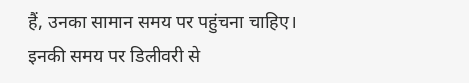हैं, उनका सामान समय पर पहुंचना चाहिए। इनकी समय पर डिलीवरी से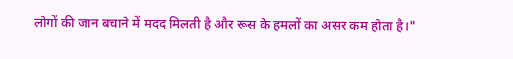लोगों की जान बचाने में मदद मिलती है और रूस के हमलों का असर कम होता है।"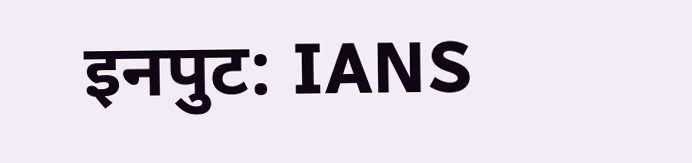इनपुट: IANS